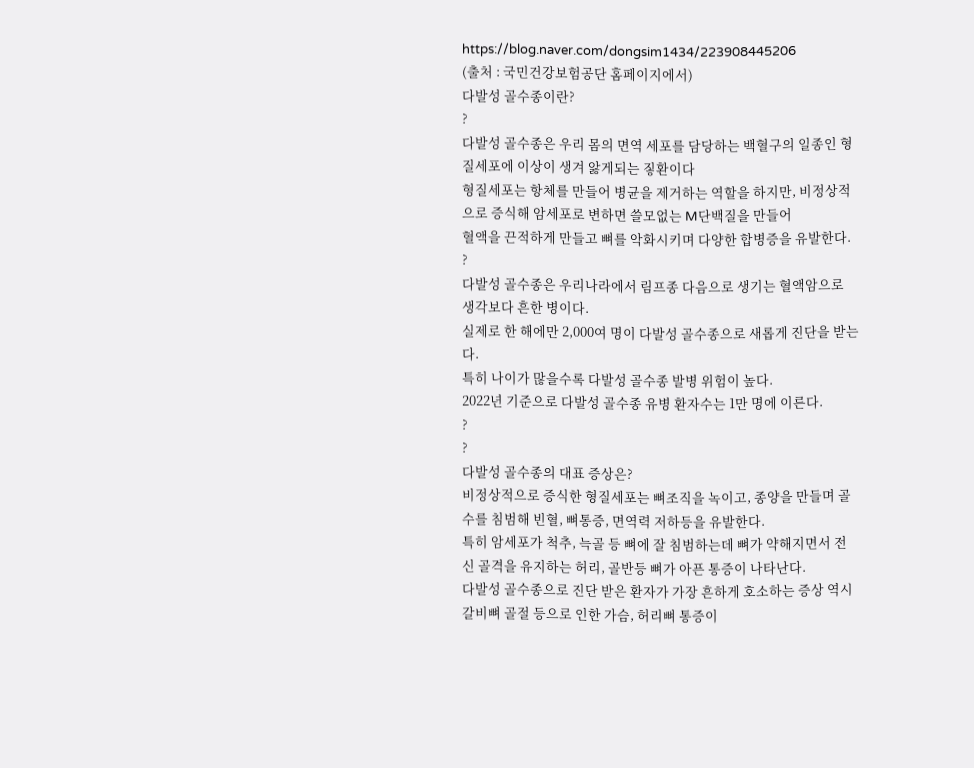https://blog.naver.com/dongsim1434/223908445206
(출처 : 국민건강보험공단 홈페이지에서)
다발성 골수종이란?
?
다발성 골수종은 우리 몸의 면역 세포를 담당하는 백혈구의 일종인 형질세포에 이상이 생겨 앓게되는 짛환이다
형질세포는 항체를 만들어 병균을 제거하는 역할을 하지만, 비정상적으로 증식해 암세포로 변하면 쓸모없는 M단백질을 만들어
혈액을 끈적하게 만들고 뼈를 악화시키며 다양한 합병증을 유발한다.
?
다발성 골수종은 우리나라에서 림프종 다음으로 생기는 혈액암으로 생각보다 흔한 병이다.
실제로 한 해에만 2,000여 명이 다발성 골수종으로 새롭게 진단을 받는다.
특히 나이가 많을수록 다발성 골수종 발병 위험이 높다.
2022년 기준으로 다발성 골수종 유병 환자수는 1만 명에 이른다.
?
?
다발성 골수종의 대표 증상은?
비정상적으로 증식한 형질세포는 뼈조직을 녹이고, 종양을 만들며 골수를 침범해 빈혈, 뼈통증, 면역력 저하등을 유발한다.
특히 암세포가 척추, 늑골 등 뼈에 잘 침범하는데 뼈가 약해지면서 전신 골격을 유지하는 허리, 골반등 뼈가 아픈 통증이 나타난다.
다발성 골수종으로 진단 받은 환자가 가장 흔하게 호소하는 증상 역시 갈비뼈 골절 등으로 인한 가슴, 허리뼈 통증이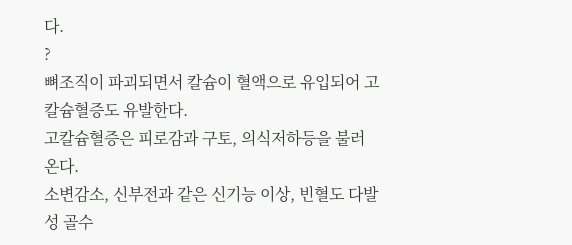다.
?
뼈조직이 파괴되면서 칼슘이 혈액으로 유입되어 고칼슘혈증도 유발한다.
고칼슘혈증은 피로감과 구토, 의식저하등을 불러온다.
소변감소, 신부전과 같은 신기능 이상, 빈혈도 다발성 골수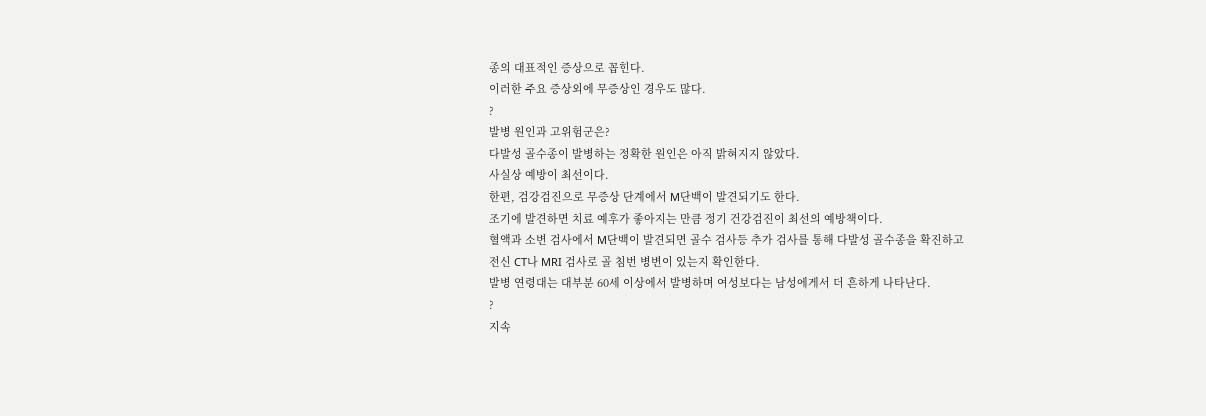종의 대표적인 증상으로 꼽힌다.
이러한 주요 증상외에 무증상인 경우도 많다.
?
발병 원인과 고위험군은?
다발성 골수종이 발병하는 정확한 원인은 아직 밝혀지지 않았다.
사실상 예방이 최선이다.
한편, 검강검진으로 무증상 단계에서 M단백이 발견되기도 한다.
조기에 발견하면 치료 예후가 좋아지는 만큼 정기 건강검진이 최선의 예방책이다.
혈액과 소변 검사에서 M단백이 발견되면 골수 검사등 추가 검사를 통해 다발성 골수종을 확진하고
전신 CT나 MRI 검사로 골 침번 병변이 있는지 확인한다.
발병 연령대는 대부분 60세 이상에서 발병하며 여성보다는 남성에게서 더 흔하게 나타난다.
?
지속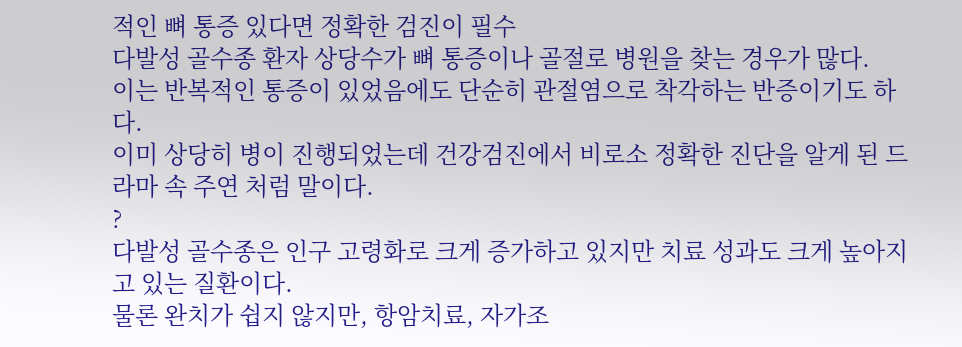적인 뼈 통증 있다면 정확한 검진이 필수
다발성 골수종 환자 상당수가 뼈 통증이나 골절로 병원을 찾는 경우가 많다.
이는 반복적인 통증이 있었음에도 단순히 관절염으로 착각하는 반증이기도 하다.
이미 상당히 병이 진행되었는데 건강검진에서 비로소 정확한 진단을 알게 된 드라마 속 주연 처럼 말이다.
?
다발성 골수종은 인구 고령화로 크게 증가하고 있지만 치료 성과도 크게 높아지고 있는 질환이다.
물론 완치가 쉽지 않지만, 항암치료, 자가조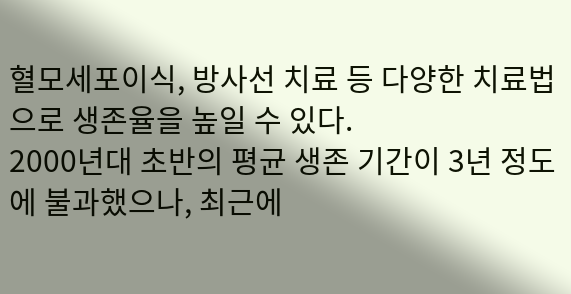혈모세포이식, 방사선 치료 등 다양한 치료법으로 생존율을 높일 수 있다.
2000년대 초반의 평균 생존 기간이 3년 정도에 불과했으나, 최근에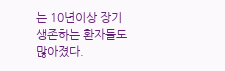는 10년이상 장기 생존하는 환자들도 많아졌다.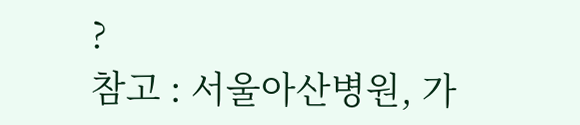?
참고 : 서울아산병원, 가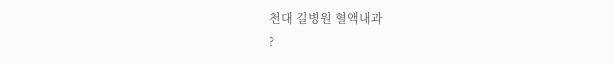천대 길병원 혈액내과
?